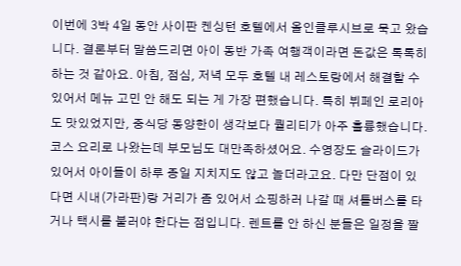이번에 3박 4일 동안 사이판 켄싱턴 호텔에서 올인클루시브로 묵고 왔습니다. 결론부터 말씀드리면 아이 동반 가족 여행객이라면 돈값은 톡톡히 하는 것 같아요. 아침, 점심, 저녁 모두 호텔 내 레스토랑에서 해결할 수 있어서 메뉴 고민 안 해도 되는 게 가장 편했습니다. 특히 뷔페인 로리아도 맛있었지만, 중식당 동양한이 생각보다 퀄리티가 아주 훌륭했습니다. 코스 요리로 나왔는데 부모님도 대만족하셨어요. 수영장도 슬라이드가 있어서 아이들이 하루 종일 지치지도 않고 놀더라고요. 다만 단점이 있다면 시내(가라판)랑 거리가 좀 있어서 쇼핑하러 나갈 때 셔틀버스를 타거나 택시를 불러야 한다는 점입니다. 렌트를 안 하신 분들은 일정을 짤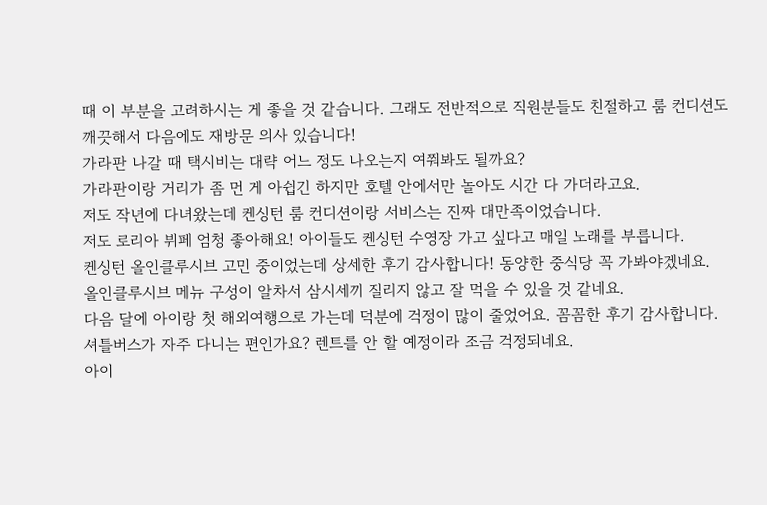때 이 부분을 고려하시는 게 좋을 것 같습니다. 그래도 전반적으로 직원분들도 친절하고 룸 컨디션도 깨끗해서 다음에도 재방문 의사 있습니다!
가라판 나갈 때 택시비는 대략 어느 정도 나오는지 여쭤봐도 될까요?
가라판이랑 거리가 좀 먼 게 아쉽긴 하지만 호텔 안에서만 놀아도 시간 다 가더라고요.
저도 작년에 다녀왔는데 켄싱턴 룸 컨디션이랑 서비스는 진짜 대만족이었습니다.
저도 로리아 뷔페 엄청 좋아해요! 아이들도 켄싱턴 수영장 가고 싶다고 매일 노래를 부릅니다.
켄싱턴 올인클루시브 고민 중이었는데 상세한 후기 감사합니다! 동양한 중식당 꼭 가봐야겠네요.
올인클루시브 메뉴 구성이 알차서 삼시세끼 질리지 않고 잘 먹을 수 있을 것 같네요.
다음 달에 아이랑 첫 해외여행으로 가는데 덕분에 걱정이 많이 줄었어요. 꼼꼼한 후기 감사합니다.
셔틀버스가 자주 다니는 편인가요? 렌트를 안 할 예정이라 조금 걱정되네요.
아이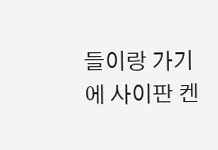들이랑 가기에 사이판 켄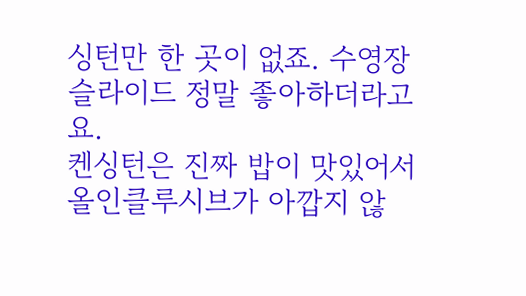싱턴만 한 곳이 없죠. 수영장 슬라이드 정말 좋아하더라고요.
켄싱턴은 진짜 밥이 맛있어서 올인클루시브가 아깝지 않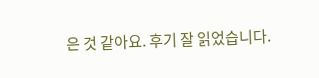은 것 같아요. 후기 잘 읽었습니다.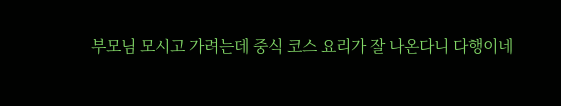부모님 모시고 가려는데 중식 코스 요리가 잘 나온다니 다행이네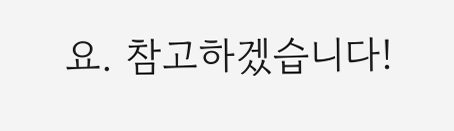요. 참고하겠습니다!